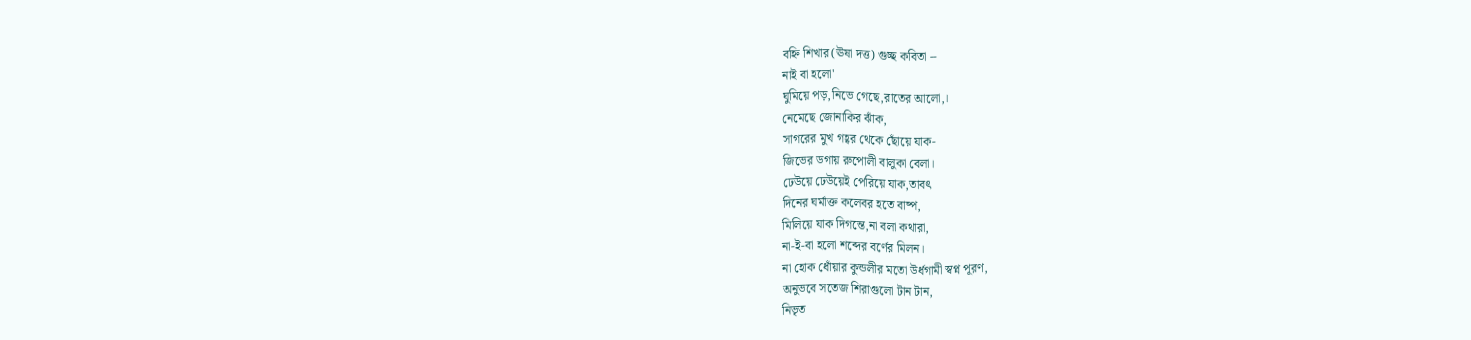বহ্নি শিখার(ঊষা দত্ত) গুচ্ছ কবিতা --
নাই বা হলো'
ঘুমিয়ে পড়,নিভে গেছে,রাতের আলো,।
নেমেছে জোনাকির ঝাঁক,
সাগরের মুখ গহ্বর থেকে ছোঁয়ে যাক-
জিভের ডগায় রুপোলী বালুকা বেলা।
ঢেউয়ে ঢেউয়েই পেরিয়ে যাক,তাবৎ
দিনের ঘর্মাক্ত কলেবর হতে বাষ্প,
মিলিয়ে যাক দিগন্তে,না বলা কথারা,
না-ই-বা হলো শব্দের বর্ণের মিলন।
না হোক ধোঁয়ার কুন্ডলীর মতো উর্ধগামী স্বপ্ন পূরণ,
অনুভবে সতেজ শিরাগুলো টান টান,
নিভৃত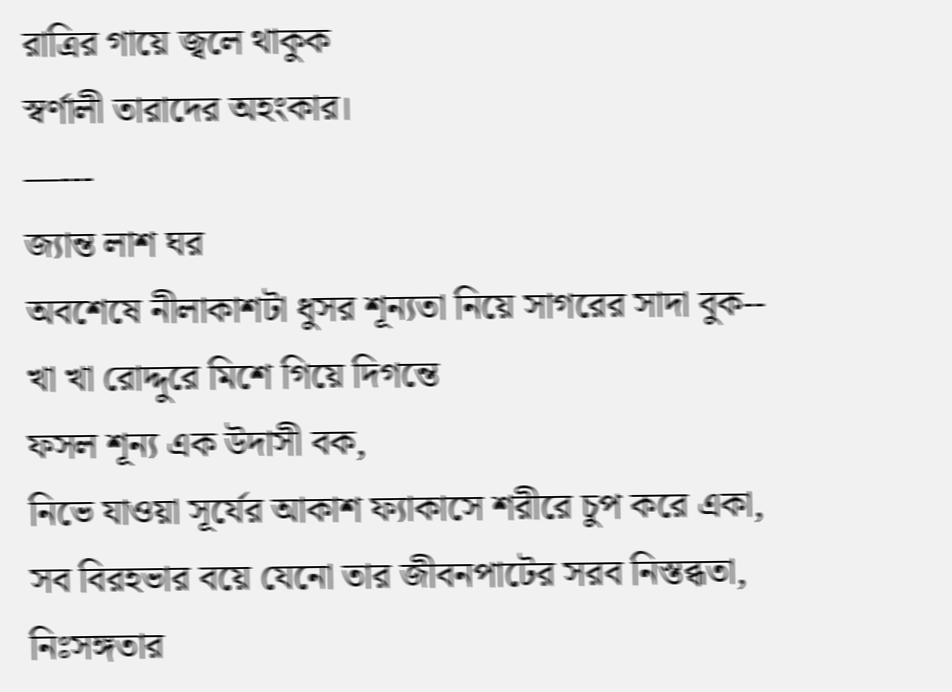রাত্রির গায়ে জ্বলে থাকুক
স্বর্ণালী তারাদের অহংকার।
—---
জ্যান্ত লাশ ঘর
অবশেষে নীলাকাশটা ধুসর শূন্যতা নিয়ে সাগরের সাদা বুক--
খা খা রোদ্দুরে মিশে গিয়ে দিগন্তে
ফসল শূন্য এক উদাসী বক,
নিভে যাওয়া সূর্যের আকাশ ফ্যাকাসে শরীরে চুপ করে একা,
সব বিরহভার বয়ে যেনো তার জীবনপাটের সরব নিস্তব্ধতা,
নিঃসঙ্গতার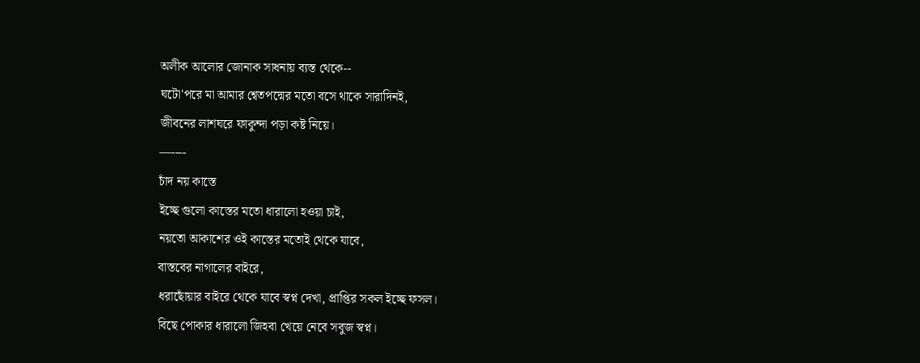অলীক আলোর জোনাক সাধনায় ব্যস্ত থেকে--
ঘটো'পরে মা আমার শ্বেতপদ্মের মতো বসে থাকে সারাদিনই,
জীবনের লাশঘরে ফাকুন্দা পড়া কষ্ট নিয়ে।
—----
চাঁদ নয় কাস্তে
ইচ্ছে গুলো কাস্তের মতো ধারালো হওয়া চাই,
নয়তো আকাশের ওই কাস্তের মতোই থেকে যাবে,
বাস্তবের নাগালের বাইরে,
ধরাছোঁয়ার বাইরে থেকে যাবে স্বপ্ন দেখা, প্রাপ্তির সকল ইচ্ছে ফসল।
বিছে পোকার ধারালো জিহবা খেয়ে নেবে সবুজ স্বপ্ন।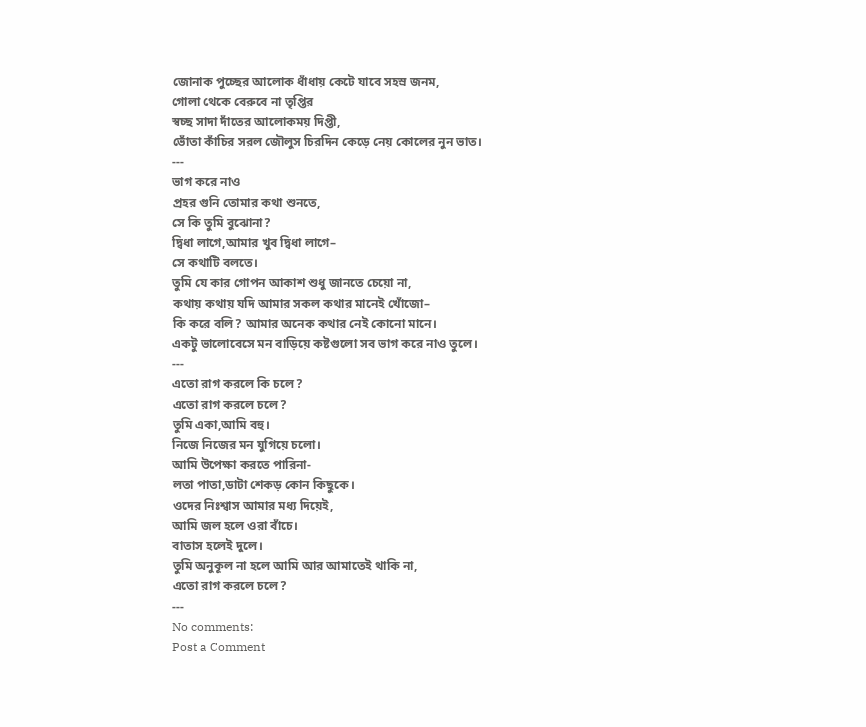জোনাক পুচ্ছের আলোক ধাঁধায় কেটে যাবে সহস্র জনম,
গোলা থেকে বেরুবে না তৃপ্তির
স্বচ্ছ সাদা দাঁতের আলোকময় দিপ্তী,
ভোঁতা কাঁচির সরল জৌলুস চিরদিন কেড়ে নেয় কোলের নুন ভাত।
---
ভাগ করে নাও
প্রহর গুনি তোমার কথা শুনতে,
সে কি তুমি বুঝোনা?
দ্বিধা লাগে,আমার খুব দ্বিধা লাগে–
সে কথাটি বলতে।
তুমি যে কার গোপন আকাশ শুধু জানতে চেয়ো না,
কথায় কথায় যদি আমার সকল কথার মানেই খোঁজো–
কি করে বলি? আমার অনেক কথার নেই কোনো মানে।
একটু ভালোবেসে মন বাড়িয়ে কষ্টগুলো সব ভাগ করে নাও তুলে।
---
এতো রাগ করলে কি চলে?
এতো রাগ করলে চলে?
তুমি একা,আমি বহু।
নিজে নিজের মন যুগিয়ে চলো।
আমি উপেক্ষা করতে পারিনা-
লতা পাতা,ডাটা শেকড় কোন কিছুকে।
ওদের নিঃশ্বাস আমার মধ্য দিয়েই,
আমি জল হলে ওরা বাঁচে।
বাতাস হলেই দুলে।
তুমি অনুকূল না হলে আমি আর আমাতেই থাকি না,
এতো রাগ করলে চলে?
---
No comments:
Post a Comment